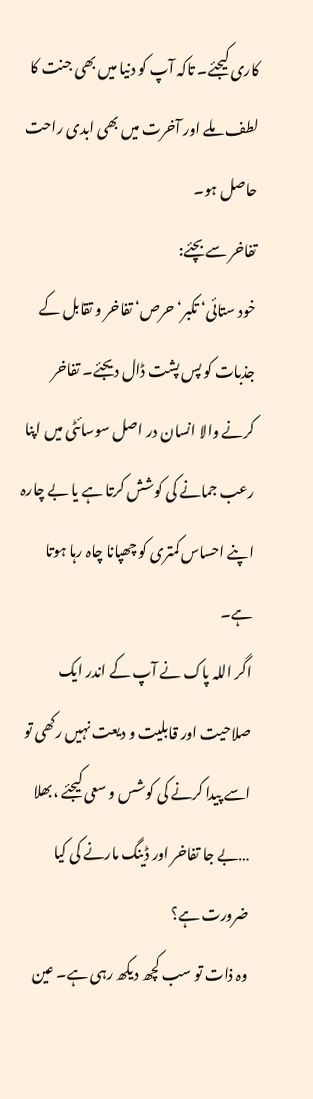کاری کیجئے۔ تاکہ آپ کو دنیا میں بھی جنت کا لطف ملے اور آخرت میں بھی ابدی راحت حاصل ہو۔
تفاخر سے بچئے:
خود ستائی‘ تکبر‘ حرص‘ تفاخر و تقابل کے جذبات کو پس پشت ڈال دیجئے۔ تفاخر کرنے والا انسان در اصل سوسائٹی میں اپنا رعب جمانے کی کوشش کرتا ہے یا بے چارہ اپنے احساس کمتری کو چھپانا چاہ رہا ہوتا ہے۔
اگر اللہ پاک نے آپ کے اندر ایک صلاحیت اور قابلیت و دیعت نہیں رکھی تو اسے پیدا کرنے کی کوشس و سعی کیجئے ،بھلا …بے جا تفاخر اور ڈینگ مارنے کی کیا ضرورت ہے؟
وہ ذات تو سب کچھ دیکھ رہی ہے۔ عین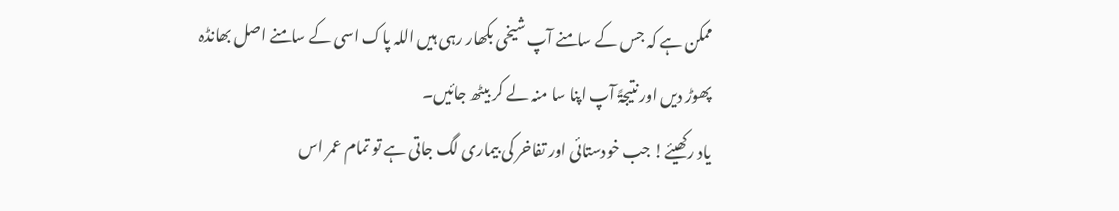ممکن ہے کہ جس کے سامنے آپ شیخی بکھار رہی ہیں اللہ پاک اسی کے سامنے اصل بھانڈہ پھوڑ دیں اور نتیجۃً آپ اپنا سا منہ لے کر بیٹھ جائیں۔
یاد رکھیئے! جب خودستائی اور تفاخر کی بیماری لگ جاتی ہے تو تمام عمر اس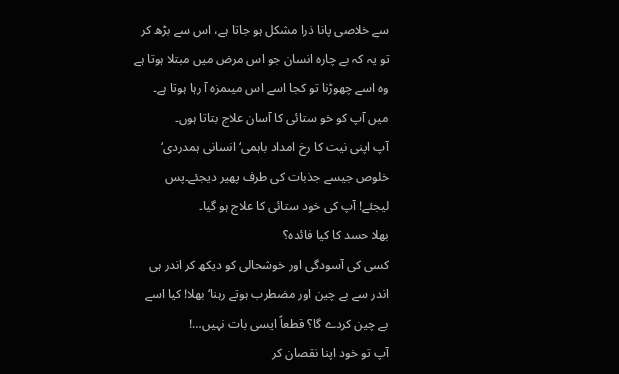سے خلاصی پانا ذرا مشکل ہو جاتا ہے، اس سے بڑھ کر تو یہ کہ بے چارہ انسان جو اس مرض میں مبتلا ہوتا ہے وہ اسے چھوڑنا تو کجا اسے اس میںمزہ آ رہا ہوتا ہے۔
میں آپ کو خو ستائی کا آسان علاج بتاتا ہوں۔
آپ اپنی نیت کا رخ امداد باہمی‘ انسانی ہمدردی‘ خلوص جیسے جذبات کی طرف پھیر دیجئے۔پس لیجئے! آپ کی خود ستائی کا علاج ہو گیا۔
بھلا حسد کا کیا فائدہ؟
کسی کی آسودگی اور خوشحالی کو دیکھ کر اندر ہی اندر سے بے چین اور مضطرب ہوتے رہنا‘ بھلا! کیا اسے بے چین کردے گا؟ قطعاً ایسی بات نہیں…!
آپ تو خود اپنا نقصان کر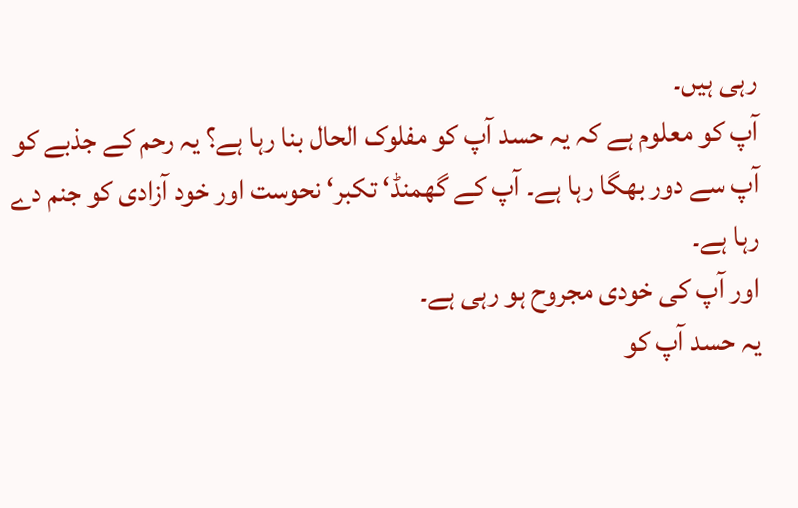رہی ہیں۔
آپ کو معلوم ہے کہ یہ حسد آپ کو مفلوک الحال بنا رہا ہے؟ یہ رحم کے جذبے کو آپ سے دور بھگا رہا ہے۔ آپ کے گھمنڈ‘ تکبر‘ نحوست اور خود آزادی کو جنم دے رہا ہے۔
اور آپ کی خودی مجروح ہو رہی ہے۔
یہ حسد آپ کو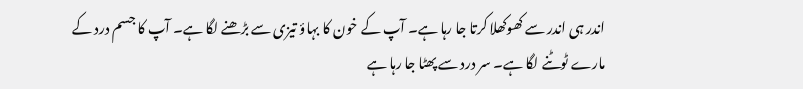اندر ہی اندر سے کھوکھلا کرتا جا رہا ہے۔ آپ کے خون کا بہاؤ تیزی سے بڑھنے لگا ہے۔ آپ کا جسم درد کے مارے ٹوٹنے لگا ہے۔ سر درد سے پھٹا جا رہا ہے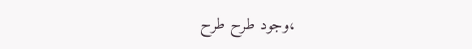،وجود طرح طرح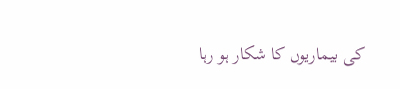کی بیماریوں کا شکار ہو رہا